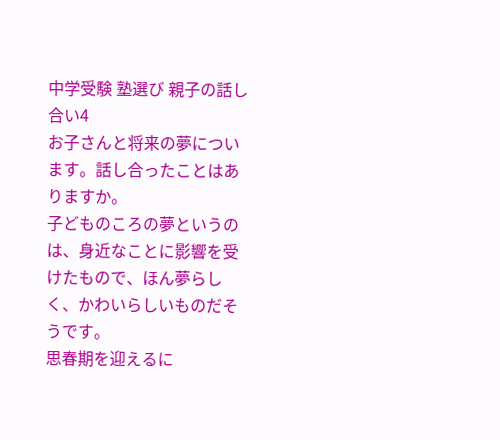中学受験 塾選び 親子の話し合い4
お子さんと将来の夢についます。話し合ったことはありますか。
子どものころの夢というのは、身近なことに影響を受けたもので、ほん夢らしく、かわいらしいものだそうです。
思春期を迎えるに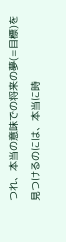つれ、本当の意味での将来の夢(=目標)を見つけるのには、本当に時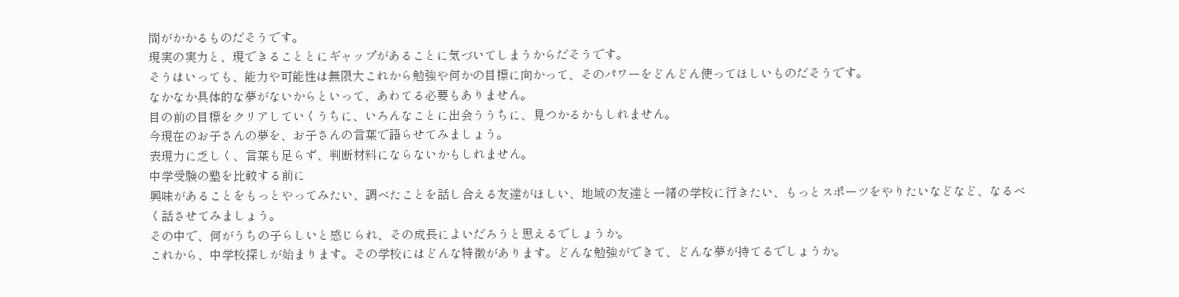間がかかるものだそうです。
現実の実力と、現できることとにギャップがあることに気づいてしまうからだそうです。
そうはいっても、能力や可能性は無限大これから勉強や何かの目標に向かって、そのパワーをどんどん使ってほしいものだそうです。
なかなか具体的な夢がないからといって、あわてる必要もありません。
目の前の目標をクリアしていくうちに、いろんなことに出会ううちに、見つかるかもしれません。
今現在のお子さんの夢を、お子さんの言葉で語らせてみましょう。
表現力に乏しく、言葉も足らず、判断材料にならないかもしれません。
中学受験の塾を比較する前に
興味があることをもっとやってみたい、調べたことを話し合える友達がほしい、地域の友達と一緒の学校に行きたい、もっとスポーツをやりたいなどなど、なるべく話させてみましょう。
その中で、何がうちの子らしいと感じられ、その成長によいだろうと思えるでしょうか。
これから、中学校探しが始まります。その学校にはどんな特徴があります。どんな勉強ができて、どんな夢が持てるでしょうか。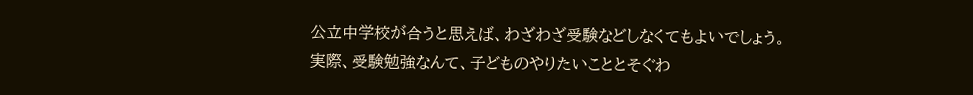公立中学校が合うと思えば、わざわざ受験などしなくてもよいでしょう。
実際、受験勉強なんて、子どものやりたいこととそぐわ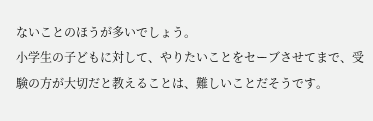ないことのほうが多いでしょう。
小学生の子どもに対して、やりたいことをセーブさせてまで、受験の方が大切だと教えることは、難しいことだそうです。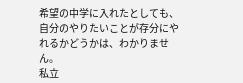希望の中学に入れたとしても、自分のやりたいことが存分にやれるかどうかは、わかりません。
私立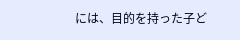には、目的を持った子ど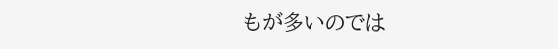もが多いのでは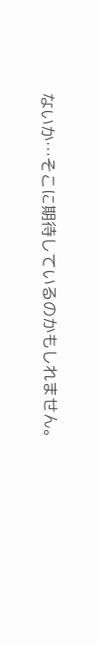ないか…そこに期待しているのかもしれません。